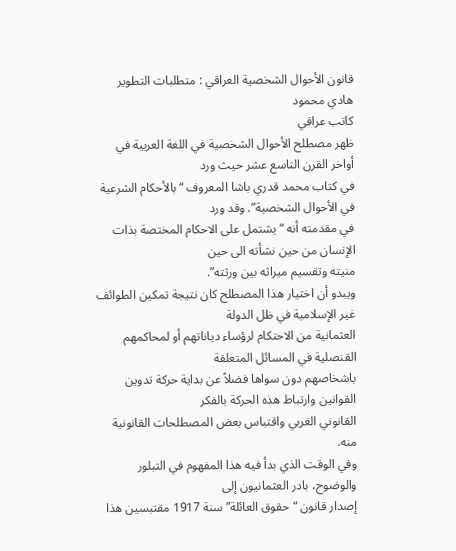قانون الأحوال الشخصية العراقي : متطلبات التطوير
هادي محمود
كاتب عراقي
ظهر مصطلح الأحوال الشخصية في اللغة العربية في أواخر القرن التاسع عشر حيث ورد
في كتاب محمد قدري باشا المعروف “بالأحكام الشرعية في الأحوال الشخصية”. وقد ورد
في مقدمته أنه “يشتمل على الاحكام المختصة بذات الإنسان من حين نشأته الى حين
منيته وتقسيم ميراثه بين ورثته”.
ويبدو أن اختيار هذا المصطلح كان نتيجة تمكين الطوائف غير الإسلامية في ظل الدولة
العثمانية من الاحتكام لرؤساء دياناتهم أو لمحاكمهم القنصلية في المسائل المتعلقة
باشخاصهم دون سواها فضلاً عن بداية حركة تدوين القوانين وارتباط هذه الحركة بالفكر
القانوني الغربي واقتباس بعض المصطلحات القانونية منه.
وفي الوقت الذي بدأ فيه هذا المفهوم في التبلور والوضوح، بادر العثمانيون إلى
إصدار قانون “حقوق العائلة” سنة 1917 مقتبسين هذا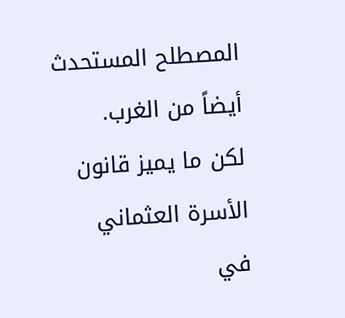المصطلح المستحدث أيضاً من الغرب.
لكن ما يميز قانون الأسرة العثماني في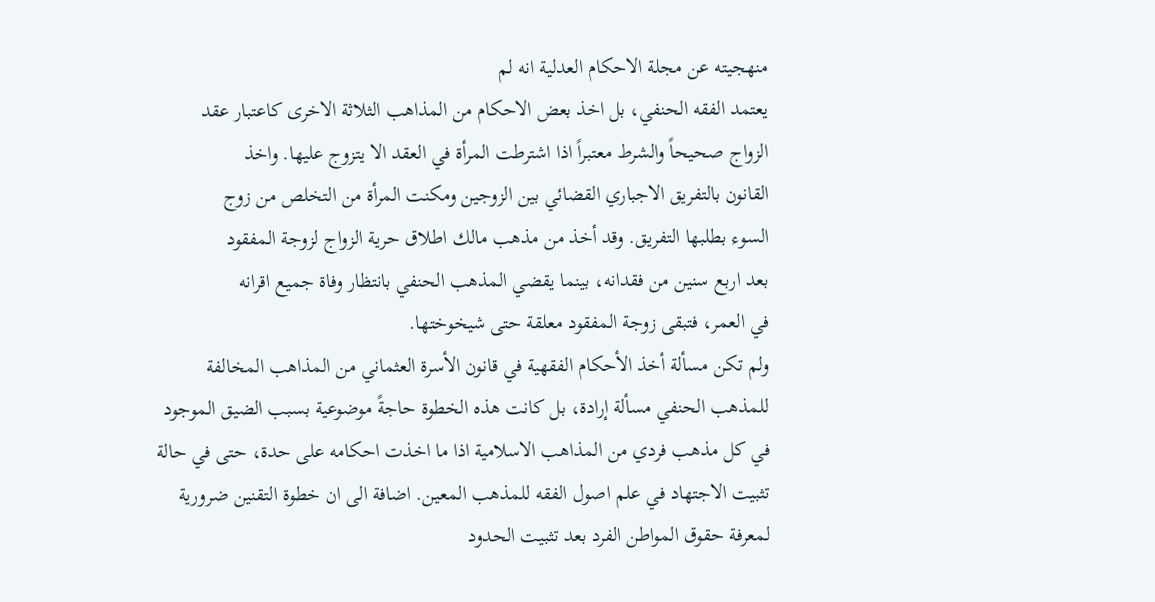منهجيته عن مجلة الاحكام العدلية انه لم
يعتمد الفقه الحنفي، بل اخذ بعض الاحكام من المذاهب الثلاثة الاخرى كاعتبار عقد
الزواج صحيحاً والشرط معتبراً اذا اشترطت المرأة في العقد الا يتزوج عليها. واخذ
القانون بالتفريق الاجباري القضائي بين الزوجين ومكنت المرأة من التخلص من زوج
السوء بطلبها التفريق. وقد أخذ من مذهب مالك اطلاق حرية الزواج لزوجة المفقود
بعد اربع سنين من فقدانه، بينما يقضي المذهب الحنفي بانتظار وفاة جميع اقرانه
في العمر، فتبقى زوجة المفقود معلقة حتى شيخوختها.
ولم تكن مسألة أخذ الأحكام الفقهية في قانون الأسرة العثماني من المذاهب المخالفة
للمذهب الحنفي مسألة إرادة، بل كانت هذه الخطوة حاجةً موضوعية بسبب الضيق الموجود
في كل مذهب فردي من المذاهب الاسلامية اذا ما اخذت احكامه على حدة، حتى في حالة
تثبيت الاجتهاد في علم اصول الفقه للمذهب المعين. اضافة الى ان خطوة التقنين ضرورية
لمعرفة حقوق المواطن الفرد بعد تثبيت الحدود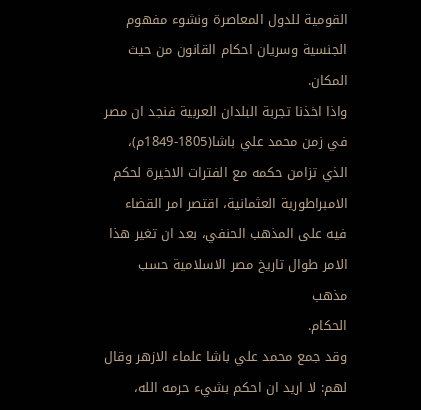القومية للدول المعاصرة ونشوء مفهوم
الجنسية وسريان احكام القانون من حيث المكان.
واذا اخذنا تجربة البلدان العربية فنجد ان مصر في زمن محمد علي باشا(1805-1849م)،
الذي تزامن حكمه مع الفترات الاخيرة لحكم الامبراطورية العثمانية، اقتصر امر القضاء
فيه على المذهب الحنفي، بعد ان تغير هذا الامر طوال تاريخ مصر الاسلامية حسب مذهب
الحكام.
وقد جمع محمد علي باشا علماء الازهر وقال لهم: لا اريد ان احكم بشيء حرمه الله،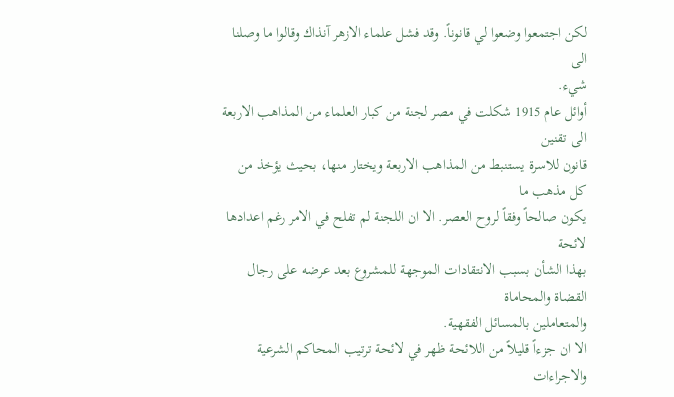لكن اجتمعوا وضعوا لي قانوناً. وقد فشل علماء الازهر آنذاك وقالوا ما وصلنا الى
شيء.
أوائل عام 1915 شكلت في مصر لجنة من كبار العلماء من المذاهب الاربعة الى تقنين
قانون للاسرة يستنبط من المذاهب الاربعة ويختار منها، بحيث يؤخذ من كل مذهب ما
يكون صالحاً وفقاً لروح العصر. الا ان اللجنة لم تفلح في الامر رغم اعدادها لائحة
بهذا الشأن بسبب الانتقادات الموجهة للمشروع بعد عرضه على رجال القضاة والمحاماة
والمتعاملين بالمسائل الفقهية.
الا ان جزءاً قليلاً من اللائحة ظهر في لائحة ترتيب المحاكم الشرعية والاجراءات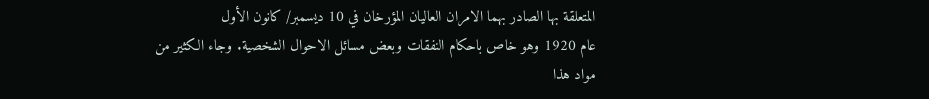المتعلقة بها الصادر بهما الامران العاليان المؤرخان في 10 ديسمبر/ كانون الأول
عام 1920 وهو خاص باحكام النفقات وبعض مسائل الاحوال الشخصية. وجاء الكثير من
مواد هذا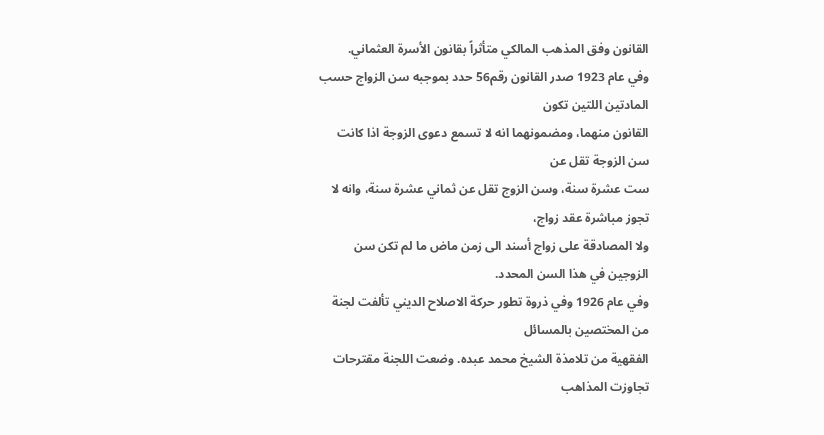القانون وفق المذهب المالكي متأثراً بقانون الأسرة العثماني.
وفي عام 1923 صدر القانون رقم56 حدد بموجبه سن الزواج حسب المادتين اللتين تكون
القانون منهما، ومضمونهما انه لا تسمع دعوى الزوجة اذا كانت سن الزوجة تقل عن
ست عشرة سنة، وسن الزوج تقل عن ثماني عشرة سنة، وانه لا تجوز مباشرة عقد زواج،
ولا المصادقة على زواج أسند الى زمن ماض ما لم تكن سن الزوجين في هذا السن المحدد.
وفي عام 1926 وفي ذروة تطور حركة الاصلاح الديني تألفت لجنة من المختصين بالمسائل
الفقهية من تلامذة الشيخ محمد عبده. وضعت اللجنة مقترحات تجاوزت المذاهب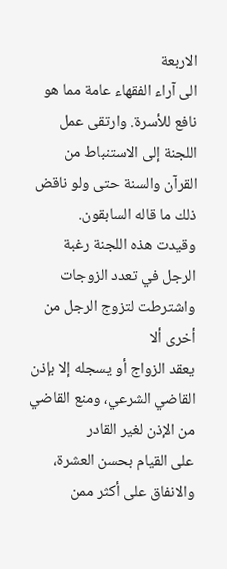الاربعة
الى آراء الفقهاء عامة مما هو نافع للأسرة. وارتقى عمل اللجنة إلى الاستنباط من
القرآن والسنة حتى ولو ناقض ذلك ما قاله السابقون.
وقيدت هذه اللجنة رغبة الرجل في تعدد الزوجات واشترطت لتزوج الرجل من أخرى ألا
يعقد الزواج أو يسجله إلا بإذن القاضي الشرعي، ومنع القاضي من الإذن لغير القادر
على القيام بحسن العشرة، والانفاق على أكثر ممن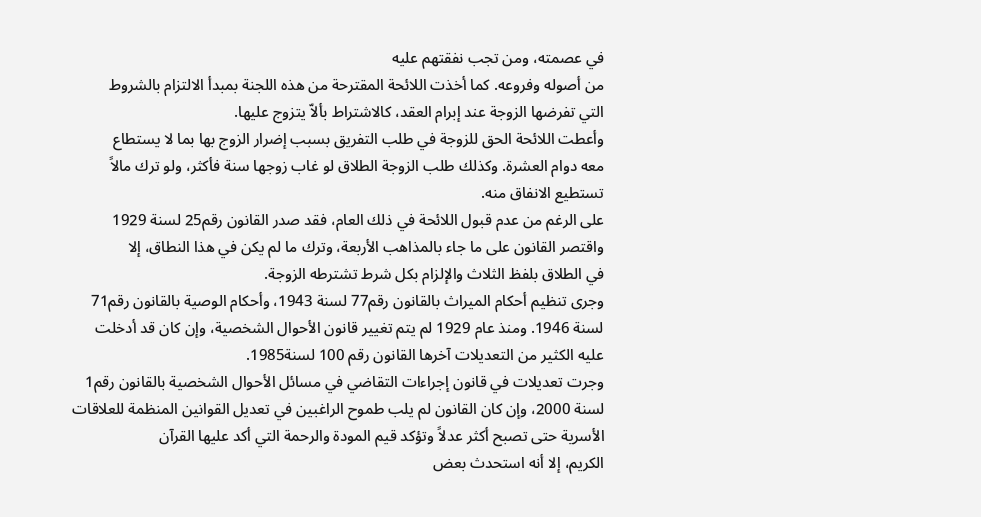في عصمته، ومن تجب نفقتهم عليه
من أصوله وفروعه. كما أخذت اللائحة المقترحة من هذه اللجنة بمبدأ الالتزام بالشروط
التي تفرضها الزوجة عند إبرام العقد، كالاشتراط بألاّ يتزوج عليها.
وأعطت اللائحة الحق للزوجة في طلب التفريق بسبب إضرار الزوج بها بما لا يستطاع
معه دوام العشرة. وكذلك طلب الزوجة الطلاق لو غاب زوجها سنة فأكثر، ولو ترك مالاً
تستطيع الانفاق منه.
على الرغم من عدم قبول اللائحة في ذلك العام، فقد صدر القانون رقم25 لسنة 1929
واقتصر القانون على ما جاء بالمذاهب الأربعة، وترك ما لم يكن في هذا النطاق، إلا
في الطلاق بلفظ الثلاث والإلزام بكل شرط تشترطه الزوجة.
وجرى تنظيم أحكام الميراث بالقانون رقم77 لسنة 1943، وأحكام الوصية بالقانون رقم71
لسنة 1946. ومنذ عام 1929 لم يتم تغيير قانون الأحوال الشخصية، وإن كان قد أدخلت
عليه الكثير من التعديلات آخرها القانون رقم 100 لسنة1985.
وجرت تعديلات في قانون إجراءات التقاضي في مسائل الأحوال الشخصية بالقانون رقم1
لسنة 2000، وإن كان القانون لم يلب طموح الراغبين في تعديل القوانين المنظمة للعلاقات
الأسرية حتى تصبح أكثر عدلاً وتؤكد قيم المودة والرحمة التي أكد عليها القرآن
الكريم، إلا أنه استحدث بعض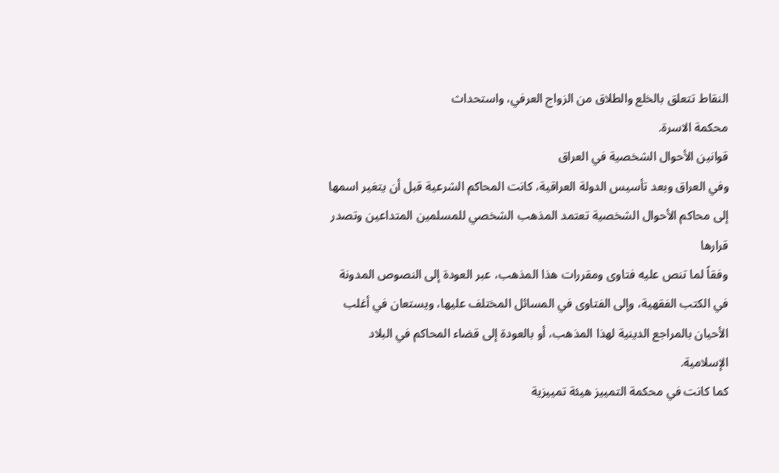النقاط تتعلق بالخلع والطلاق من الزواج العرفي، واستحداث
محكمة الاسرة.
قوانين الأحوال الشخصية في العراق
وفي العراق وبعد تأسيس الدولة العراقية، كانت المحاكم الشرعية قبل أن يتغير اسمها
إلى محاكم الأحوال الشخصية تعتمد المذهب الشخصي للمسلمين المتداعين وتصدر قرارها
وفقاً لما تنص عليه فتاوى ومقررات هذا المذهب، عبر العودة إلى النصوص المدونة
في الكتب الفقهية، وإلى الفتاوى في المسائل المختلف عليها، ويستعان في أغلب
الأحيان بالمراجع الدينية لهذا المذهب، أو بالعودة إلى قضاء المحاكم في البلاد
الإسلامية.
كما كانت في محكمة التمييز هيئة تمييزية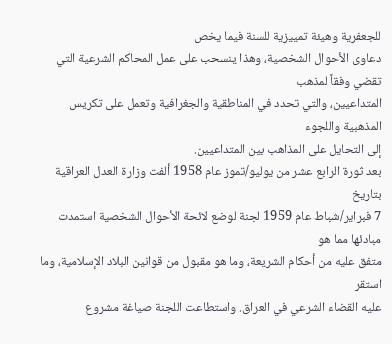للجعفرية وهيئة تمييزية للسنة فيما يخص
دعاوى الأحوال الشخصية، وهذا ينسحب على عمل المحاكم الشرعية التي تقضي وفقاً لمذهب
المتداعيين، والتي تحدد في المناطقية والجغرافية وتعمل على تكريس المذهبية واللجوء
إلى التحايل على المذاهب بين المتداعيين.
بعد ثورة الرابع عشر من يوليو/تموز عام 1958 ألفت وزارة العدل العراقية بتاريخ
7 فبراير/شباط عام 1959 لجنة لوضع لائحة الأحوال الشخصية استمدت مبادئها مما هو
متفق عليه من أحكام الشريعة، وما هو مقبول من قوانين البلاد الإسلامية، وما استقر
عليه القضاء الشرعي في العراق. واستطاعت اللجنة صياغة مشروع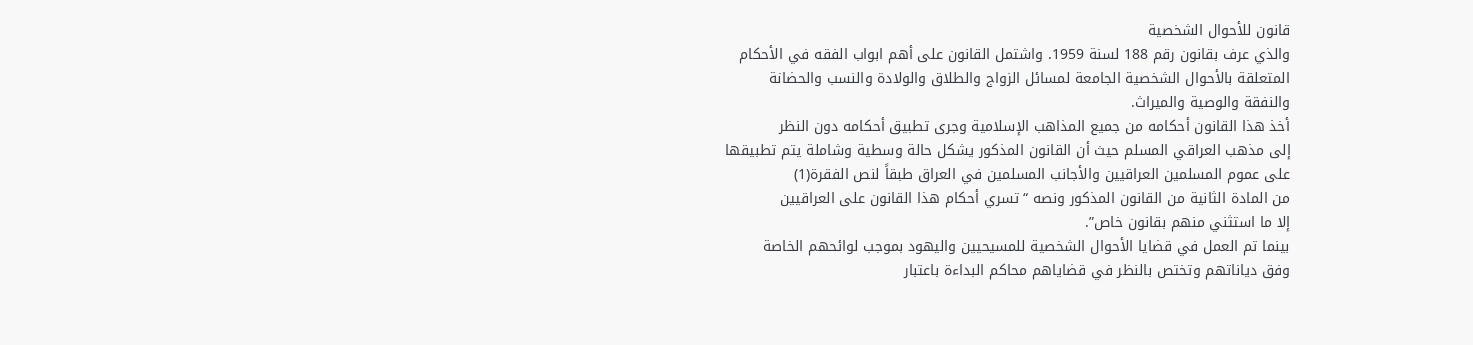قانون للأحوال الشخصية
والذي عرف بقانون رقم 188 لسنة 1959. واشتمل القانون على أهم ابواب الفقه في الأحكام
المتعلقة بالأحوال الشخصية الجامعة لمسائل الزواج والطلاق والولادة والنسب والحضانة
والنفقة والوصية والميراث.
أخذ هذا القانون أحكامه من جميع المذاهب الإسلامية وجرى تطبيق أحكامه دون النظر
إلى مذهب العراقي المسلم حيث أن القانون المذكور يشكل حالة وسطية وشاملة يتم تطبيقها
على عموم المسلمين العراقيين والأجانب المسلمين في العراق طبقاً لنص الفقرة(1)
من المادة الثانية من القانون المذكور ونصه “تسري أحكام هذا القانون على العراقيين
إلا ما استثني منهم بقانون خاص”.
بينما تم العمل في قضايا الأحوال الشخصية للمسيحيين واليهود بموجب لوائحهم الخاصة
وفق دياناتهم وتختص بالنظر في قضاياهم محاكم البداءة باعتبار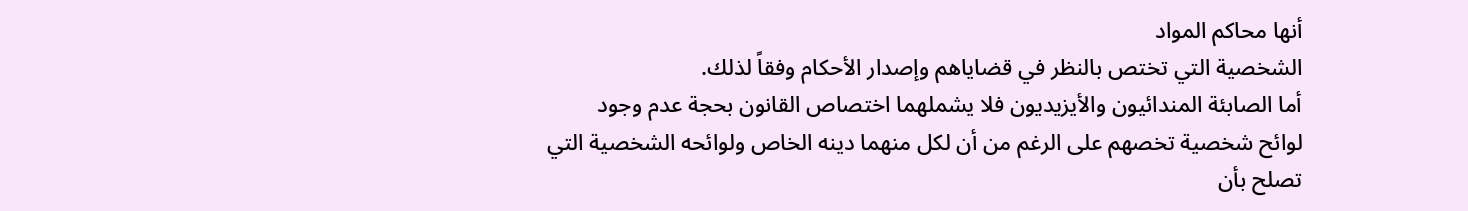أنها محاكم المواد
الشخصية التي تختص بالنظر في قضاياهم وإصدار الأحكام وفقاً لذلك.
أما الصابئة المندائيون والأيزيديون فلا يشملهما اختصاص القانون بحجة عدم وجود
لوائح شخصية تخصهم على الرغم من أن لكل منهما دينه الخاص ولوائحه الشخصية التي
تصلح بأن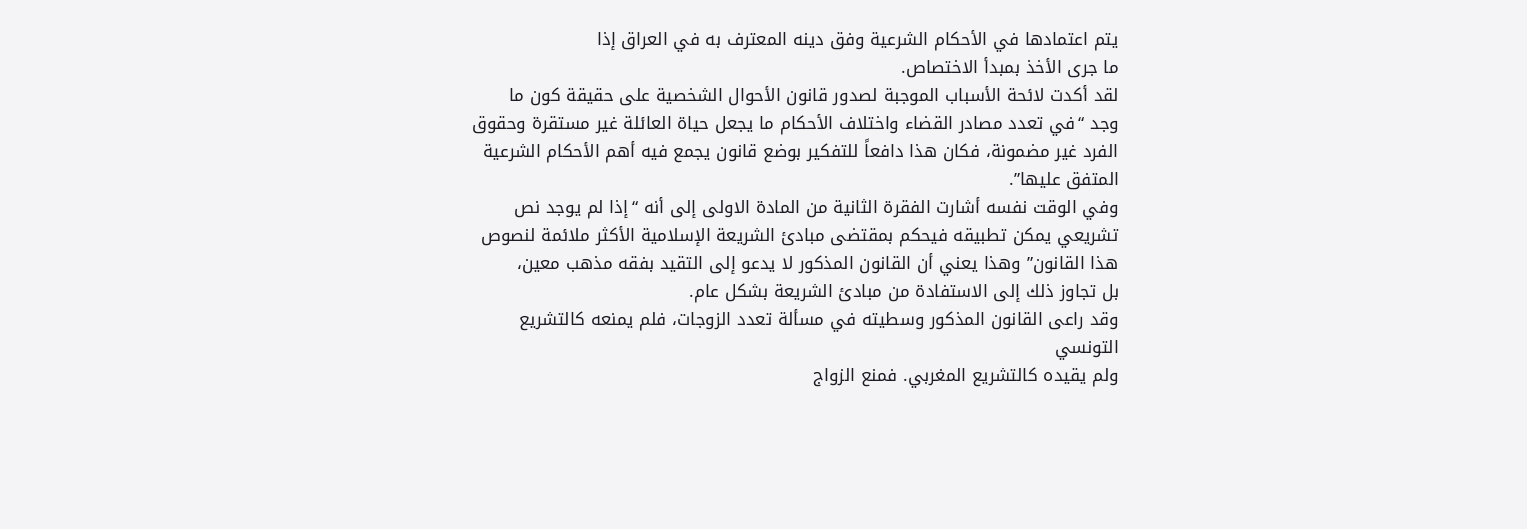يتم اعتمادها في الأحكام الشرعية وفق دينه المعترف به في العراق إذا
ما جرى الأخذ بمبدأ الاختصاص.
لقد أكدت لائحة الأسباب الموجبة لصدور قانون الأحوال الشخصية على حقيقة كون ما
وجد “في تعدد مصادر القضاء واختلاف الأحكام ما يجعل حياة العائلة غير مستقرة وحقوق
الفرد غير مضمونة، فكان هذا دافعاً للتفكير بوضع قانون يجمع فيه أهم الأحكام الشرعية
المتفق عليها”.
وفي الوقت نفسه أشارت الفقرة الثانية من المادة الاولى إلى أنه “إذا لم يوجد نص
تشريعي يمكن تطبيقه فيحكم بمقتضى مبادئ الشريعة الإسلامية الأكثر ملائمة لنصوص
هذا القانون” وهذا يعني أن القانون المذكور لا يدعو إلى التقيد بفقه مذهب معين،
بل تجاوز ذلك إلى الاستفادة من مبادئ الشريعة بشكل عام.
وقد راعى القانون المذكور وسطيته في مسألة تعدد الزوجات، فلم يمنعه كالتشريع التونسي
ولم يقيده كالتشريع المغربي. فمنع الزواج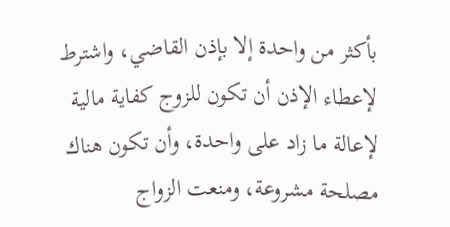بأكثر من واحدة إلا بإذن القاضي، واشترط
لإعطاء الإذن أن تكون للزوج كفاية مالية لإعالة ما زاد على واحدة، وأن تكون هناك
مصلحة مشروعة، ومنعت الزواج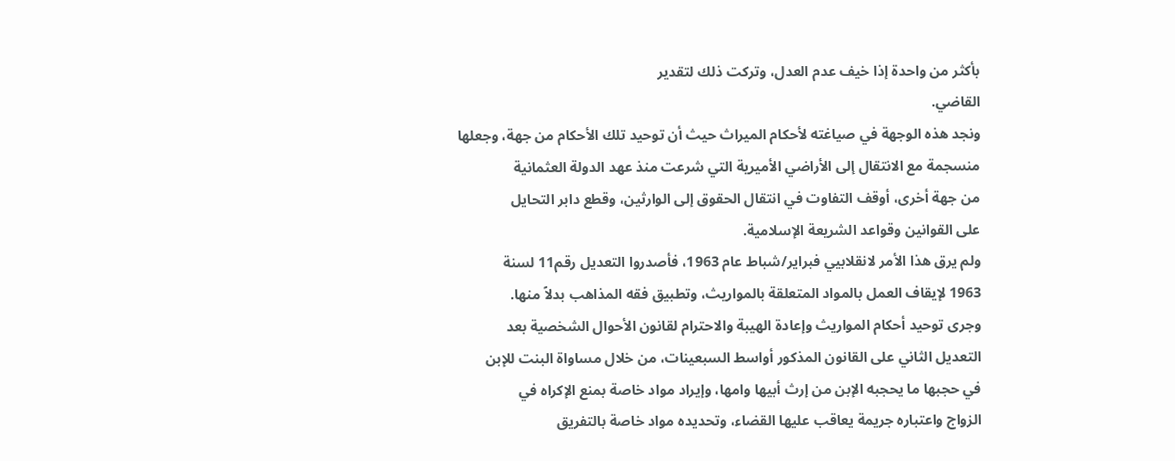بأكثر من واحدة إذا خيف عدم العدل، وتركت ذلك لتقدير
القاضي.
ونجد هذه الوجهة في صياغته لأحكام الميراث حيث أن توحيد تلك الأحكام من جهة، وجعلها
منسجمة مع الانتقال إلى الأراضي الأميرية التي شرعت منذ عهد الدولة العثمانية
من جهة أخرى، أوقف التفاوت في انتقال الحقوق إلى الوارثين، وقطع دابر التحايل
على القوانين وقواعد الشريعة الإسلامية.
ولم يرق هذا الأمر لانقلابيي فبراير/شباط عام 1963، فأصدروا التعديل رقم11 لسنة
1963 لإيقاف العمل بالمواد المتعلقة بالمواريث، وتطبيق فقه المذاهب بدلاً منها.
وجرى توحيد أحكام المواريث وإعادة الهيبة والاحترام لقانون الأحوال الشخصية بعد
التعديل الثاني على القانون المذكور أواسط السبعينات، من خلال مساواة البنت للإبن
في حجبها ما يحجبه الإبن من إرث أبيها وامها، وإيراد مواد خاصة بمنع الإكراه في
الزواج واعتباره جريمة يعاقب عليها القضاء، وتحديده مواد خاصة بالتفريق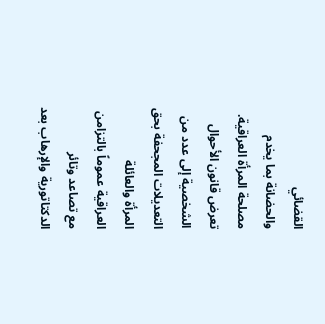القضائي
والحضانة بما يخدم مصلحة المرأة العراقية.
تعرض قانون الأحوال الشخصية إلى عدد من التعديلات المجحفة بحق المرأة والعائلة
العراقية عموماً بالتزامن مع تصاعد وتائر الدكتاتورية والإرهاب بعد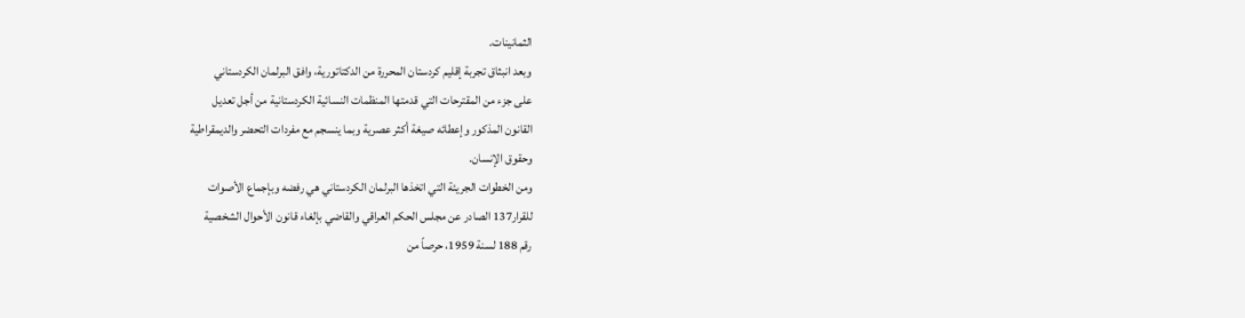الثمانينات.
وبعد انبثاق تجربة إقليم كردستان المحررة من الدكتاتورية، وافق البرلمان الكردستاني
على جزء من المقترحات التي قدمتها المنظمات النسائية الكردستانية من أجل تعديل
القانون المذكور وإعطائه صيغة أكثر عصرية وبما ينسجم مع مفردات التحضر والديمقراطية
وحقوق الإنسان.
ومن الخطوات الجريئة التي اتخذها البرلمان الكردستاني هي رفضه وبإجماع الأصوات
للقرار137 الصادر عن مجلس الحكم العراقي والقاضي بإلغاء قانون الأحوال الشخصية
رقم 188 لسنة 1959، حرصاً من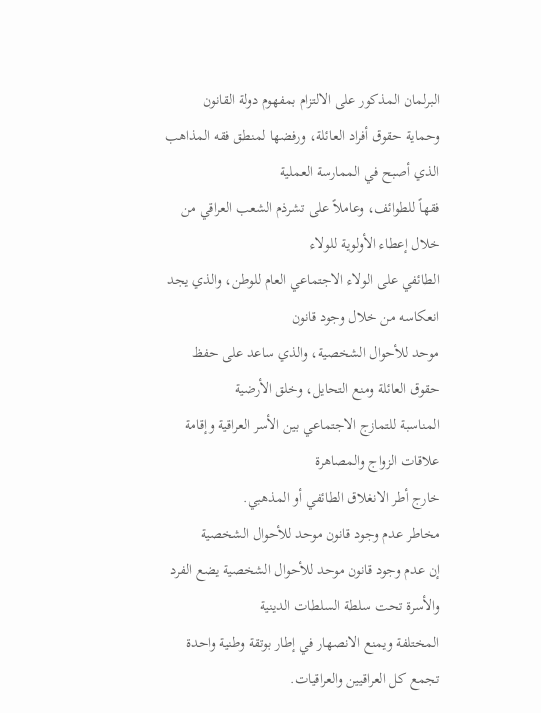البرلمان المذكور على الالتزام بمفهوم دولة القانون
وحماية حقوق أفراد العائلة، ورفضها لمنطق فقه المذاهب الذي أصبح في الممارسة العملية
فقهاً للطوائف، وعاملاً على تشرذم الشعب العراقي من خلال إعطاء الأولوية للولاء
الطائفي على الولاء الاجتماعي العام للوطن، والذي يجد انعكاسه من خلال وجود قانون
موحد للأحوال الشخصية، والذي ساعد على حفظ حقوق العائلة ومنع التحايل، وخلق الأرضية
المناسبة للتمازج الاجتماعي بين الأسر العراقية وإقامة علاقات الزواج والمصاهرة
خارج أطر الانغلاق الطائفي أو المذهبي.
مخاطر عدم وجود قانون موحد للأحوال الشخصية
إن عدم وجود قانون موحد للأحوال الشخصية يضع الفرد والأسرة تحت سلطة السلطات الدينية
المختلفة ويمنع الانصهار في إطار بوتقة وطنية واحدة تجمع كل العراقيين والعراقيات.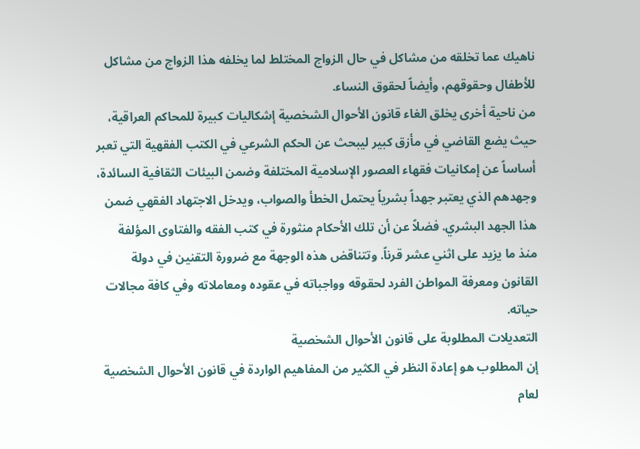ناهيك عما تخلقه من مشاكل في حال الزواج المختلط لما يخلفه هذا الزواج من مشاكل
للأطفال وحقوقهم، وأيضاً لحقوق النساء.
من ناحية أخرى يخلق الغاء قانون الأحوال الشخصية إشكاليات كبيرة للمحاكم العراقية،
حيث يضع القاضي في مأزق كبير ليبحث عن الحكم الشرعي في الكتب الفقهية التي تعبر
أساساً عن إمكانيات فقهاء العصور الإسلامية المختلفة وضمن البيئات الثقافية السائدة،
وجهدهم الذي يعتبر جهداً بشرياً يحتمل الخطأ والصواب، ويدخل الاجتهاد الفقهي ضمن
هذا الجهد البشري. فضلاً عن أن تلك الأحكام منثورة في كتب الفقه والفتاوى المؤلفة
منذ ما يزيد على اثني عشر قرناً. وتتناقض هذه الوجهة مع ضرورة التقنين في دولة
القانون ومعرفة المواطن الفرد لحقوقه وواجباته في عقوده ومعاملاته وفي كافة مجالات
حياته.
التعديلات المطلوبة على قانون الأحوال الشخصية
إن المطلوب هو إعادة النظر في الكثير من المفاهيم الواردة في قانون الأحوال الشخصية
لعام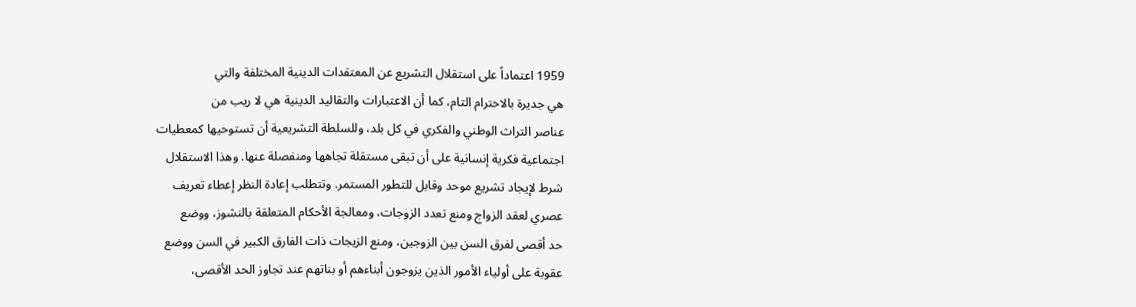1959 اعتماداً على استقلال التشريع عن المعتقدات الدينية المختلفة والتي
هي جديرة بالاحترام التام، كما أن الاعتبارات والتقاليد الدينية هي لا ريب من
عناصر التراث الوطني والفكري في كل بلد، وللسلطة التشريعية أن تستوحيها كمعطيات
اجتماعية فكرية إنسانية على أن تبقى مستقلة تجاهها ومنفصلة عنها. وهذا الاستقلال
شرط لإيجاد تشريع موحد وقابل للتطور المستمر. وتتطلب إعادة النظر إعطاء تعريف
عصري لعقد الزواج ومنع تعدد الزوجات، ومعالجة الأحكام المتعلقة بالنشوز، ووضع
حد أقصى لفرق السن بين الزوجين، ومنع الزيجات ذات الفارق الكبير في السن ووضع
عقوبة على أولياء الأمور الذين يزوجون أبناءهم أو بناتهم عند تجاوز الحد الأقصى،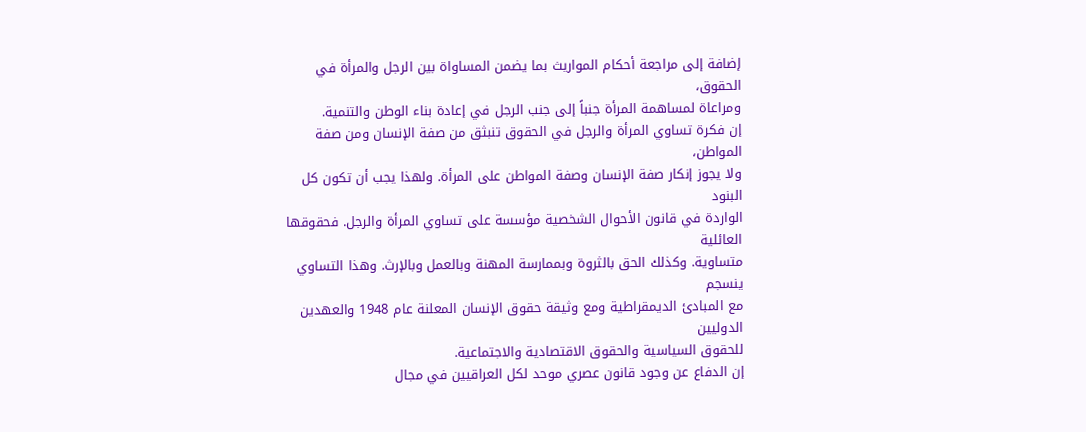إضافة إلى مراجعة أحكام المواريث بما يضمن المساواة بين الرجل والمرأة في الحقوق،
ومراعاة لمساهمة المرأة جنباً إلى جنب الرجل في إعادة بناء الوطن والتنمية.
إن فكرة تساوي المرأة والرجل في الحقوق تنبثق من صفة الإنسان ومن صفة المواطن،
ولا يجوز إنكار صفة الإنسان وصفة المواطن على المرأة. ولهذا يجب أن تكون كل البنود
الواردة في قانون الأحوال الشخصية مؤسسة على تساوي المرأة والرجل. فحقوقها العائلية
متساوية. وكذلك الحق بالثروة وبممارسة المهنة وبالعمل وبالإرث. وهذا التساوي ينسجم
مع المبادئ الديمقراطية ومع وثيقة حقوق الإنسان المعلنة عام 1948 والعهدين الدوليين
للحقوق السياسية والحقوق الاقتصادية والاجتماعية.
إن الدفاع عن وجود قانون عصري موحد لكل العراقيين في مجال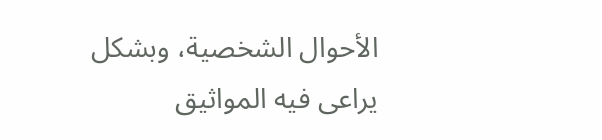الأحوال الشخصية، وبشكل
يراعى فيه المواثيق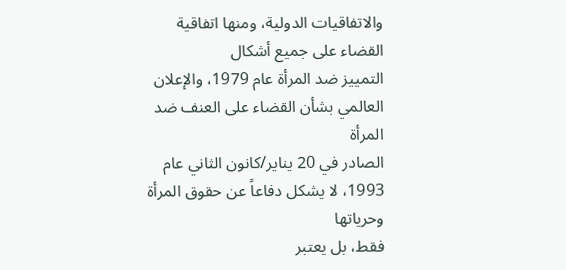والاتفاقيات الدولية، ومنها اتفاقية القضاء على جميع أشكال
التمييز ضد المرأة عام 1979، والإعلان العالمي بشأن القضاء على العنف ضد المرأة
الصادر في 20 يناير/كانون الثاني عام 1993، لا يشكل دفاعاً عن حقوق المرأة وحرياتها
فقط، بل يعتبر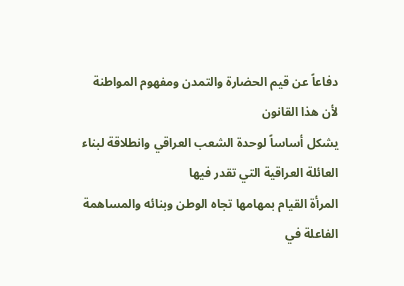دفاعاً عن قيم الحضارة والتمدن ومفهوم المواطنة لأن هذا القانون
يشكل أساساً لوحدة الشعب العراقي وانطلاقة لبناء العائلة العراقية التي تقدر فيها
المرأة القيام بمهامها تجاه الوطن وبنائه والمساهمة الفاعلة في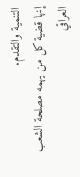التنمية والتقدم.
إنها قضية كل من يهمه مصلحة الشعب العراقي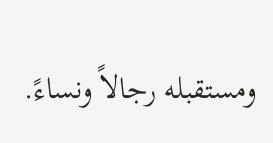ومستقبله رجالاً ونساءً.